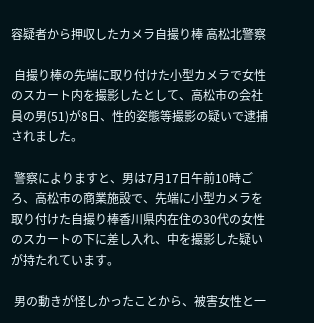容疑者から押収したカメラ自撮り棒 高松北警察

 自撮り棒の先端に取り付けた小型カメラで女性のスカート内を撮影したとして、高松市の会社員の男(51)が8日、性的姿態等撮影の疑いで逮捕されました。

 警察によりますと、男は7月17日午前10時ごろ、高松市の商業施設で、先端に小型カメラを取り付けた自撮り棒香川県内在住の30代の女性のスカートの下に差し入れ、中を撮影した疑いが持たれています。

 男の動きが怪しかったことから、被害女性と一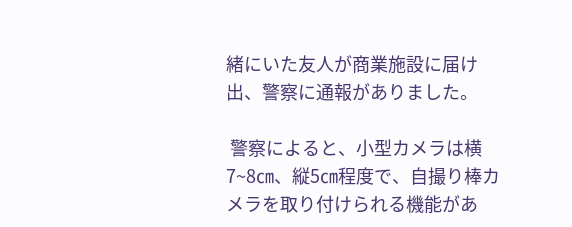緒にいた友人が商業施設に届け出、警察に通報がありました。

 警察によると、小型カメラは横7~8㎝、縦5㎝程度で、自撮り棒カメラを取り付けられる機能があ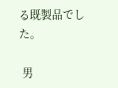る既製品でした。

 男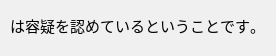は容疑を認めているということです。